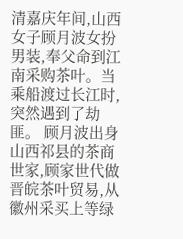清嘉庆年间,山西女子顾月波女扮男装,奉父命到江南采购茶叶。当乘船渡过长江时,突然遇到了劫匪。 顾月波出身山西祁县的茶商世家,顾家世代做晋皖茶叶贸易,从徽州采买上等绿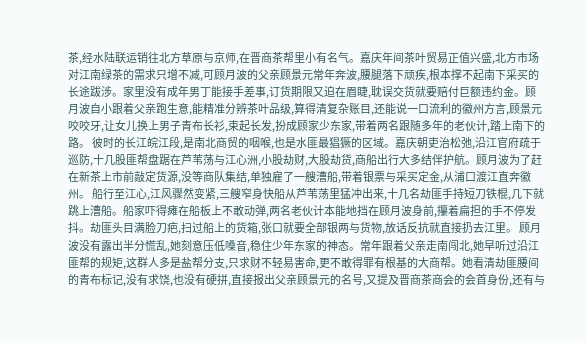茶,经水陆联运销往北方草原与京师,在晋商茶帮里小有名气。嘉庆年间茶叶贸易正值兴盛,北方市场对江南绿茶的需求只增不减,可顾月波的父亲顾景元常年奔波,腰腿落下顽疾,根本撑不起南下采买的长途跋涉。家里没有成年男丁能接手差事,订货期限又迫在眉睫,耽误交货就要赔付巨额违约金。顾月波自小跟着父亲跑生意,能精准分辨茶叶品级,算得清复杂账目,还能说一口流利的徽州方言,顾景元咬咬牙,让女儿换上男子青布长衫,束起长发,扮成顾家少东家,带着两名跟随多年的老伙计,踏上南下的路。 彼时的长江皖江段,是南北商贸的咽喉,也是水匪最猖獗的区域。嘉庆朝吏治松弛,沿江官府疏于巡防,十几股匪帮盘踞在芦苇荡与江心洲,小股劫财,大股劫货,商船出行大多结伴护航。顾月波为了赶在新茶上市前敲定货源,没等商队集结,单独雇了一艘漕船,带着银票与采买定金,从浦口渡江直奔徽州。 船行至江心,江风骤然变紧,三艘窄身快船从芦苇荡里猛冲出来,十几名劫匪手持短刀铁棍,几下就跳上漕船。船家吓得瘫在船板上不敢动弹,两名老伙计本能地挡在顾月波身前,攥着扁担的手不停发抖。劫匪头目满脸刀疤,扫过船上的货箱,张口就要全部银两与货物,放话反抗就直接扔去江里。 顾月波没有露出半分慌乱,她刻意压低嗓音,稳住少年东家的神态。常年跟着父亲走南闯北,她早听过沿江匪帮的规矩,这群人多是盐帮分支,只求财不轻易害命,更不敢得罪有根基的大商帮。她看清劫匪腰间的青布标记,没有求饶,也没有硬拼,直接报出父亲顾景元的名号,又提及晋商茶商会的会首身份,还有与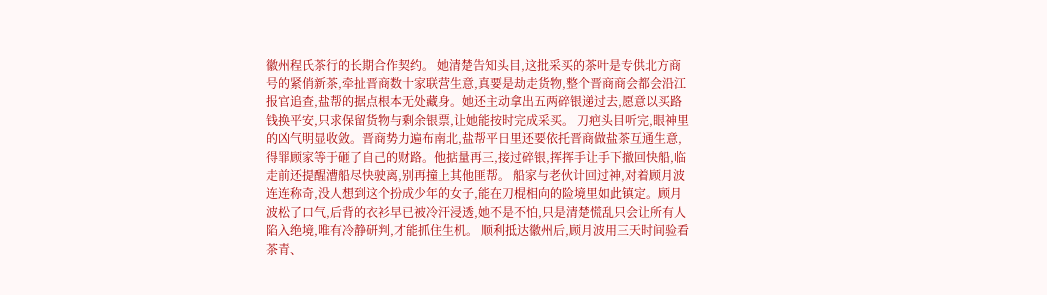徽州程氏茶行的长期合作契约。 她清楚告知头目,这批采买的茶叶是专供北方商号的紧俏新茶,牵扯晋商数十家联营生意,真要是劫走货物,整个晋商商会都会沿江报官追查,盐帮的据点根本无处藏身。她还主动拿出五两碎银递过去,愿意以买路钱换平安,只求保留货物与剩余银票,让她能按时完成采买。 刀疤头目听完,眼神里的凶气明显收敛。晋商势力遍布南北,盐帮平日里还要依托晋商做盐茶互通生意,得罪顾家等于砸了自己的财路。他掂量再三,接过碎银,挥挥手让手下撤回快船,临走前还提醒漕船尽快驶离,别再撞上其他匪帮。 船家与老伙计回过神,对着顾月波连连称奇,没人想到这个扮成少年的女子,能在刀棍相向的险境里如此镇定。顾月波松了口气,后背的衣衫早已被冷汗浸透,她不是不怕,只是清楚慌乱只会让所有人陷入绝境,唯有冷静研判,才能抓住生机。 顺利抵达徽州后,顾月波用三天时间验看茶青、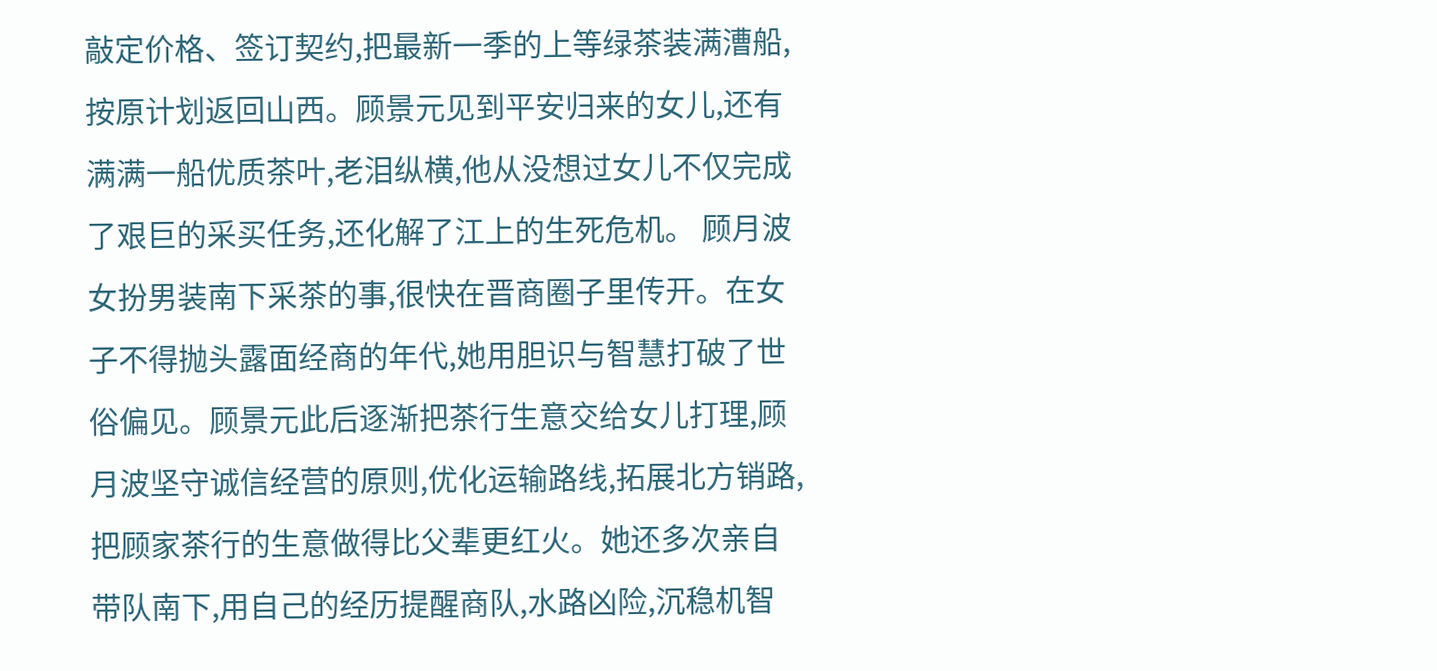敲定价格、签订契约,把最新一季的上等绿茶装满漕船,按原计划返回山西。顾景元见到平安归来的女儿,还有满满一船优质茶叶,老泪纵横,他从没想过女儿不仅完成了艰巨的采买任务,还化解了江上的生死危机。 顾月波女扮男装南下采茶的事,很快在晋商圈子里传开。在女子不得抛头露面经商的年代,她用胆识与智慧打破了世俗偏见。顾景元此后逐渐把茶行生意交给女儿打理,顾月波坚守诚信经营的原则,优化运输路线,拓展北方销路,把顾家茶行的生意做得比父辈更红火。她还多次亲自带队南下,用自己的经历提醒商队,水路凶险,沉稳机智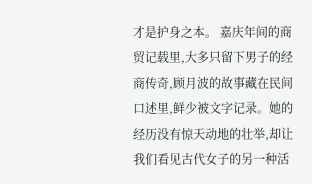才是护身之本。 嘉庆年间的商贸记载里,大多只留下男子的经商传奇,顾月波的故事藏在民间口述里,鲜少被文字记录。她的经历没有惊天动地的壮举,却让我们看见古代女子的另一种活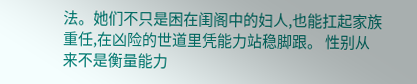法。她们不只是困在闺阁中的妇人,也能扛起家族重任,在凶险的世道里凭能力站稳脚跟。 性别从来不是衡量能力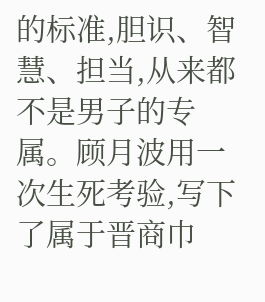的标准,胆识、智慧、担当,从来都不是男子的专属。顾月波用一次生死考验,写下了属于晋商巾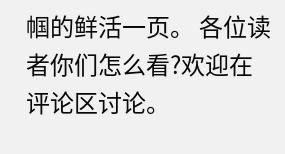帼的鲜活一页。 各位读者你们怎么看?欢迎在评论区讨论。